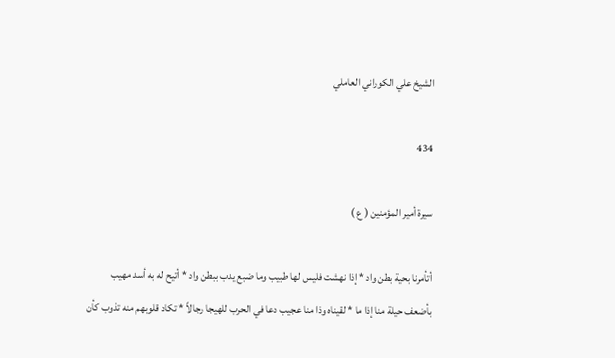الشيخ علي الكوراني العاملي

434

سيرة أمير المؤمنين ( ع )

أتأمرنا بحية بطن واد * إذا نهشت فليس لها طبيب وما ضبع يدب ببطن واد * أتيح له به أسد مهيب بأضعف حيلة منا إذا ما * لقيناه وذا منا عجيب دعا في الحرب للهيجا رجالاً * تكاد قلوبهم منه تذوب كأن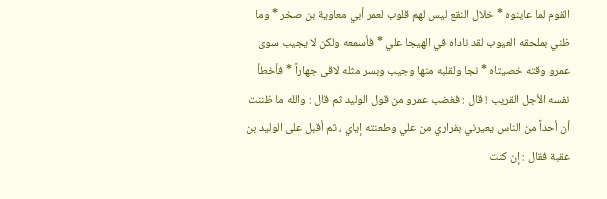القوم لما عاينوه * خلال النقع ليس لهم قلوب لعمر أبي معاوية بن صخر * وما ظني بملحقه العيوب لقد ناداه في الهيجا علي * فأسمعه ولكن لا يجيب سوى عمرو وقته خصيتاه * نجا ولقلبه منها وجيب وبسر مثله لاقى جهاراً * فأخطأ نفسه الأجل القريب ! قال : فغضب عمرو من قول الوليد ثم قال : والله ما ظننت أن أحداً من الناس يعيرني بفراري من علي وطعنته إياي ، ثم أقبل على الوليد بن عقبة فقال : إن كنت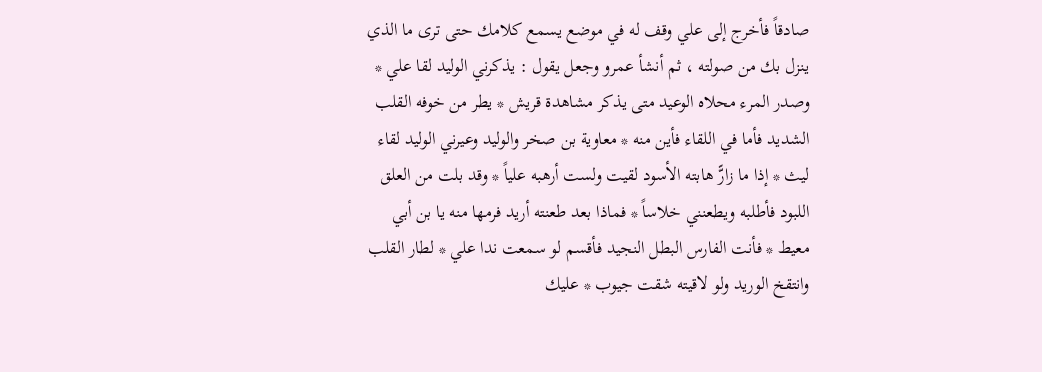صادقاً فأخرج إلى علي وقف له في موضع يسمع كلامك حتى ترى ما الذي ينزل بك من صولته ، ثم أنشأ عمرو وجعل يقول : يذكرني الوليد لقا علي * وصدر المرء محلاه الوعيد متى يذكر مشاهدة قريش * يطر من خوفه القلب الشديد فأما في اللقاء فأين منه * معاوية بن صخر والوليد وعيرني الوليد لقاء ليث * إذا ما زارًّ هابته الأسود لقيت ولست أرهبه علياً * وقد بلت من العلق اللبود فأطلبه ويطعنني خلاساً * فماذا بعد طعنته أريد فرمها منه يا بن أبي معيط * فأنت الفارس البطل النجيد فأقسم لو سمعت ندا علي * لطار القلب وانتقخ الوريد ولو لاقيته شقت جيوب * عليك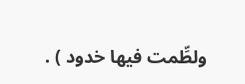ولطِّمت فيها خدود ) .